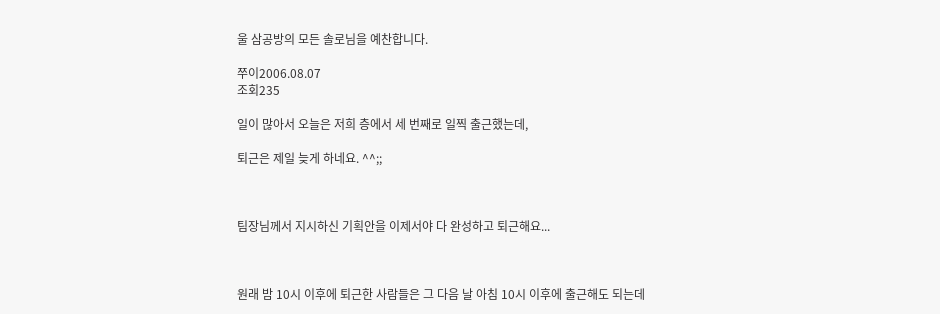울 삼공방의 모든 솔로님을 예찬합니다.

쭈이2006.08.07
조회235

일이 많아서 오늘은 저희 층에서 세 번째로 일찍 출근했는데,

퇴근은 제일 늦게 하네요. ^^;;



팀장님께서 지시하신 기획안을 이제서야 다 완성하고 퇴근해요...



원래 밤 10시 이후에 퇴근한 사람들은 그 다음 날 아침 10시 이후에 출근해도 되는데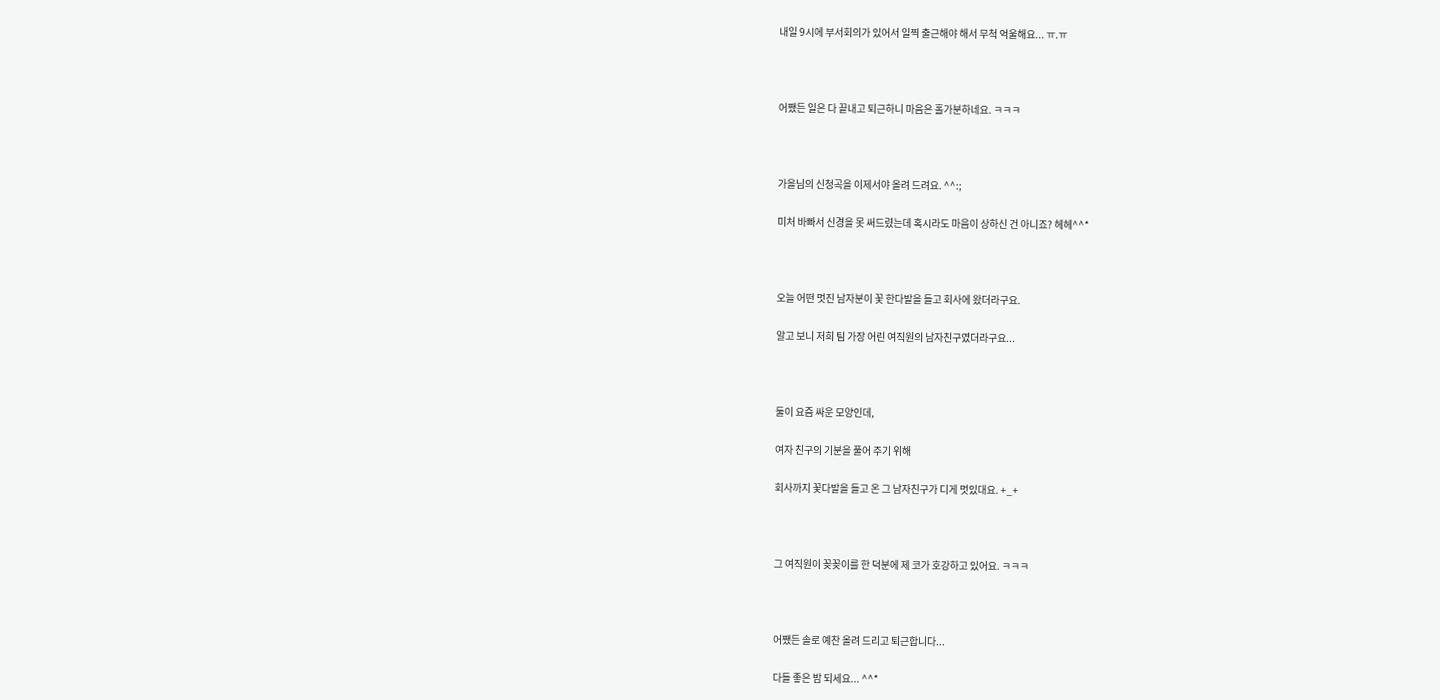내일 9시에 부서회의가 있어서 일찍 출근해야 해서 무척 억울해요... ㅠ.ㅠ



어쨌든 일은 다 끝내고 퇴근하니 마음은 홀가분하네요. ㅋㅋㅋ



가을님의 신청곡을 이제서야 올려 드려요. ^^:;

미처 바빠서 신경을 못 써드렸는데 혹시라도 마음이 상하신 건 아니죠? 헤헤^^*



오늘 어떤 멋진 남자분이 꽃 한다발을 들고 회사에 왔더라구요.

알고 보니 저희 팀 가장 어린 여직원의 남자친구였더라구요...



둘이 요즘 싸운 모양인데,

여자 친구의 기분을 풀어 주기 위해

회사까지 꽃다발을 들고 온 그 남자친구가 디게 멋있대요. +_+



그 여직원이 꽂꽂이를 한 덕분에 제 코가 호강하고 있어요. ㅋㅋㅋ



어쨌든 솔로 예찬 올려 드리고 퇴근합니다...

다들 좋은 밤 되세요... ^^*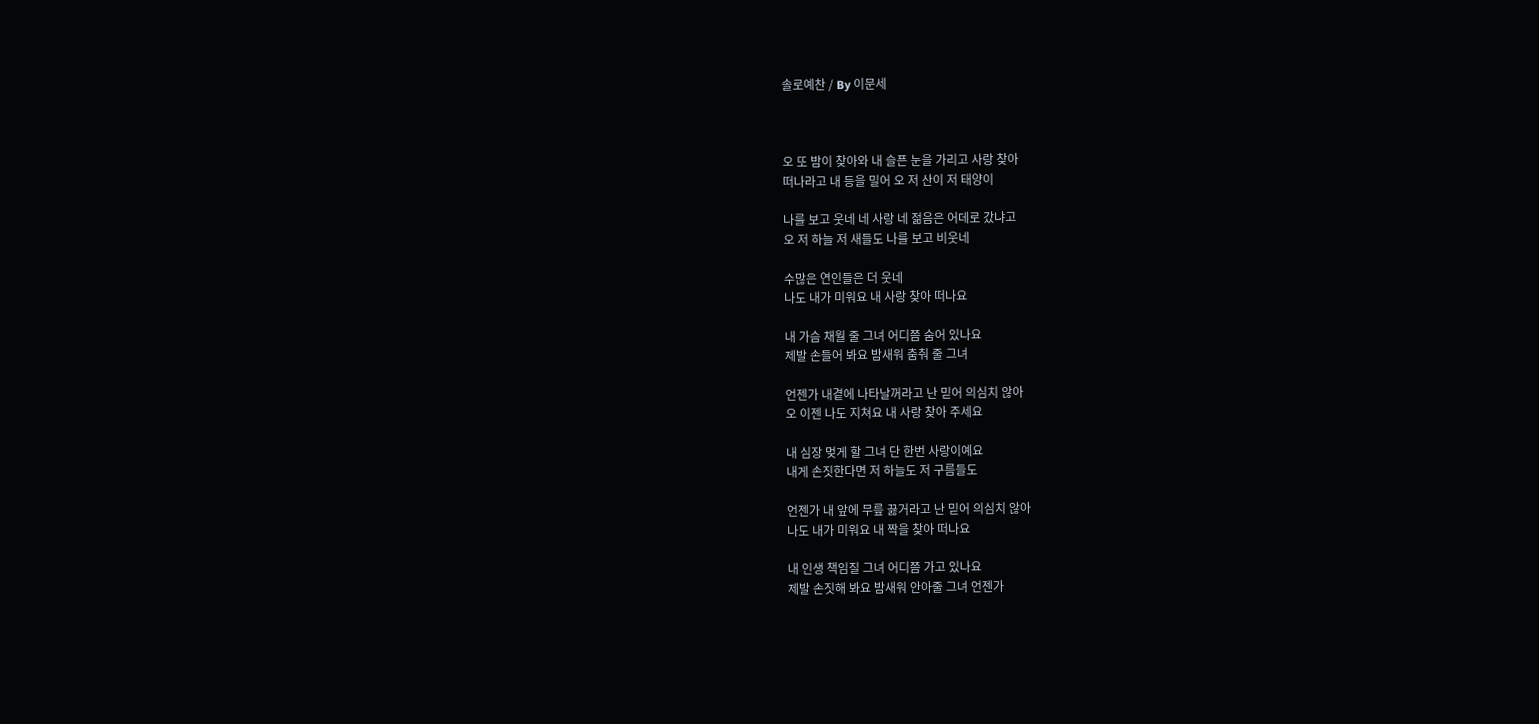솔로예찬 / By 이문세



오 또 밤이 찾아와 내 슬픈 눈을 가리고 사랑 찾아
떠나라고 내 등을 밀어 오 저 산이 저 태양이

나를 보고 웃네 네 사랑 네 젊음은 어데로 갔냐고
오 저 하늘 저 새들도 나를 보고 비웃네

수많은 연인들은 더 웃네
나도 내가 미워요 내 사랑 찾아 떠나요

내 가슴 채월 줄 그녀 어디쯤 숨어 있나요
제발 손들어 봐요 밤새워 춤춰 줄 그녀

언젠가 내곁에 나타날꺼라고 난 믿어 의심치 않아
오 이젠 나도 지쳐요 내 사랑 찾아 주세요

내 심장 멎게 할 그녀 단 한번 사랑이예요
내게 손짓한다면 저 하늘도 저 구름들도

언젠가 내 앞에 무릎 끓거라고 난 믿어 의심치 않아
나도 내가 미워요 내 짝을 찾아 떠나요

내 인생 책임질 그녀 어디쯤 가고 있나요
제발 손짓해 봐요 밤새워 안아줄 그녀 언젠가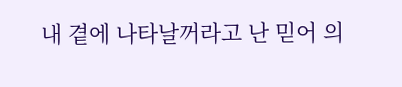내 곁에 나타날꺼라고 난 믿어 의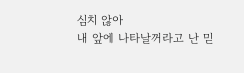심치 않아
내 앞에 나타날꺼라고 난 믿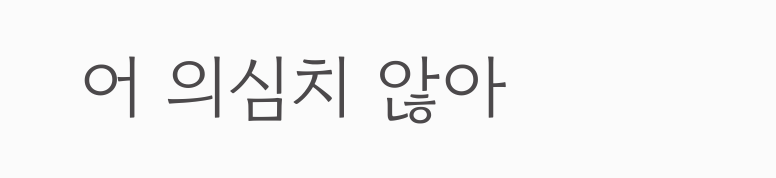어 의심치 않아